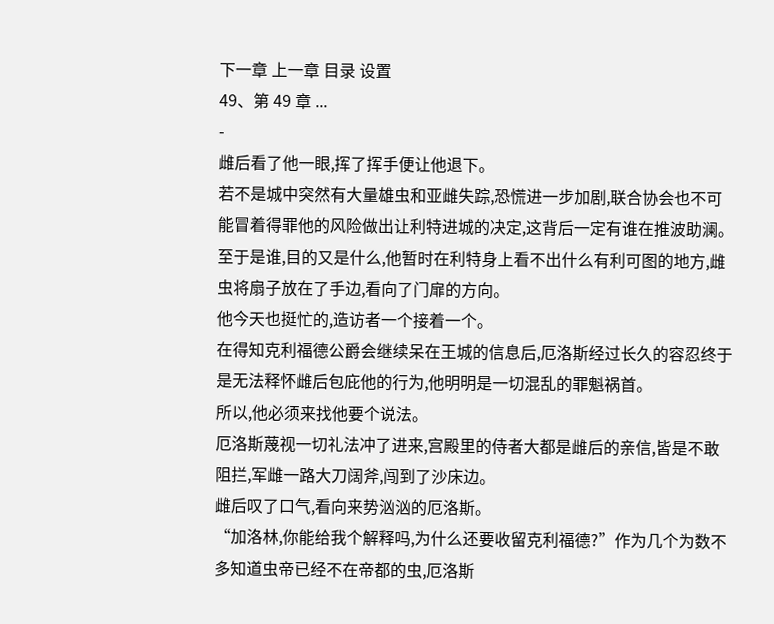下一章 上一章 目录 设置
49、第 49 章 ...
-
雌后看了他一眼,挥了挥手便让他退下。
若不是城中突然有大量雄虫和亚雌失踪,恐慌进一步加剧,联合协会也不可能冒着得罪他的风险做出让利特进城的决定,这背后一定有谁在推波助澜。
至于是谁,目的又是什么,他暂时在利特身上看不出什么有利可图的地方,雌虫将扇子放在了手边,看向了门扉的方向。
他今天也挺忙的,造访者一个接着一个。
在得知克利福德公爵会继续呆在王城的信息后,厄洛斯经过长久的容忍终于是无法释怀雌后包庇他的行为,他明明是一切混乱的罪魁祸首。
所以,他必须来找他要个说法。
厄洛斯蔑视一切礼法冲了进来,宫殿里的侍者大都是雌后的亲信,皆是不敢阻拦,军雌一路大刀阔斧,闯到了沙床边。
雌后叹了口气,看向来势汹汹的厄洛斯。
“加洛林,你能给我个解释吗,为什么还要收留克利福德?”作为几个为数不多知道虫帝已经不在帝都的虫,厄洛斯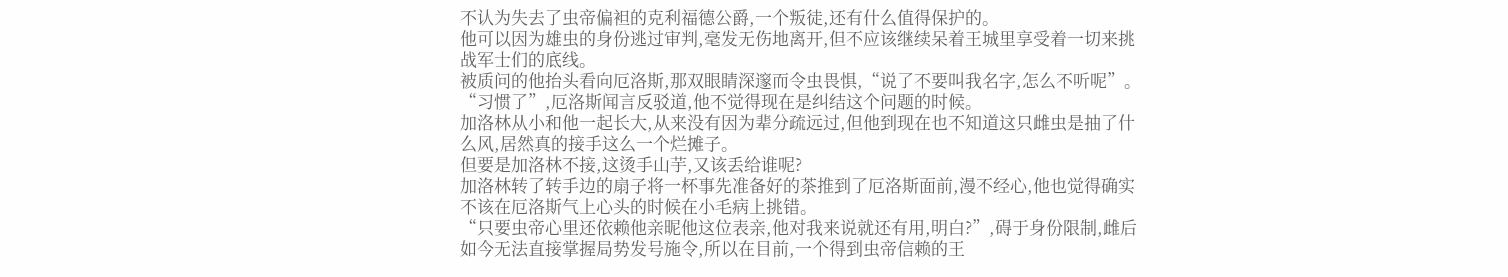不认为失去了虫帝偏袒的克利福德公爵,一个叛徒,还有什么值得保护的。
他可以因为雄虫的身份逃过审判,毫发无伤地离开,但不应该继续呆着王城里享受着一切来挑战军士们的底线。
被质问的他抬头看向厄洛斯,那双眼睛深邃而令虫畏惧,“说了不要叫我名字,怎么不听呢”。
“习惯了”,厄洛斯闻言反驳道,他不觉得现在是纠结这个问题的时候。
加洛林从小和他一起长大,从来没有因为辈分疏远过,但他到现在也不知道这只雌虫是抽了什么风,居然真的接手这么一个烂摊子。
但要是加洛林不接,这烫手山芋,又该丢给谁呢?
加洛林转了转手边的扇子将一杯事先准备好的茶推到了厄洛斯面前,漫不经心,他也觉得确实不该在厄洛斯气上心头的时候在小毛病上挑错。
“只要虫帝心里还依赖他亲昵他这位表亲,他对我来说就还有用,明白?”,碍于身份限制,雌后如今无法直接掌握局势发号施令,所以在目前,一个得到虫帝信赖的王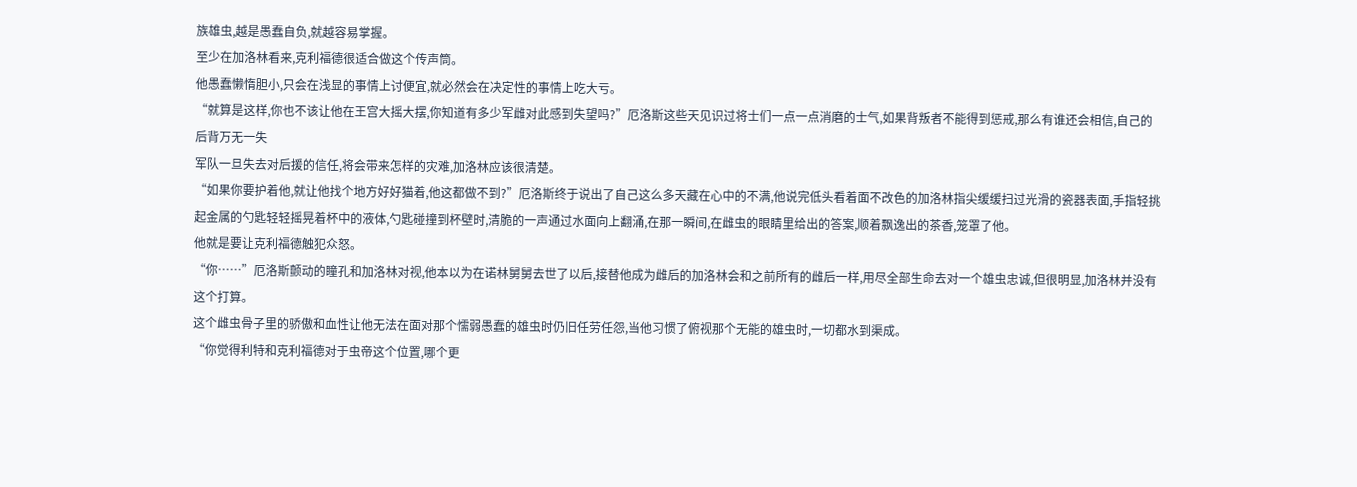族雄虫,越是愚蠢自负,就越容易掌握。
至少在加洛林看来,克利福德很适合做这个传声筒。
他愚蠢懒惰胆小,只会在浅显的事情上讨便宜,就必然会在决定性的事情上吃大亏。
“就算是这样,你也不该让他在王宫大摇大摆,你知道有多少军雌对此感到失望吗?”厄洛斯这些天见识过将士们一点一点消磨的士气,如果背叛者不能得到惩戒,那么有谁还会相信,自己的后背万无一失
军队一旦失去对后援的信任,将会带来怎样的灾难,加洛林应该很清楚。
“如果你要护着他,就让他找个地方好好猫着,他这都做不到?”厄洛斯终于说出了自己这么多天藏在心中的不满,他说完低头看着面不改色的加洛林指尖缓缓扫过光滑的瓷器表面,手指轻挑起金属的勺匙轻轻摇晃着杯中的液体,勺匙碰撞到杯壁时,清脆的一声通过水面向上翻涌,在那一瞬间,在雌虫的眼睛里给出的答案,顺着飘逸出的茶香,笼罩了他。
他就是要让克利福德触犯众怒。
“你……”厄洛斯颤动的瞳孔和加洛林对视,他本以为在诺林舅舅去世了以后,接替他成为雌后的加洛林会和之前所有的雌后一样,用尽全部生命去对一个雄虫忠诚,但很明显,加洛林并没有这个打算。
这个雌虫骨子里的骄傲和血性让他无法在面对那个懦弱愚蠢的雄虫时仍旧任劳任怨,当他习惯了俯视那个无能的雄虫时,一切都水到渠成。
“你觉得利特和克利福德对于虫帝这个位置,哪个更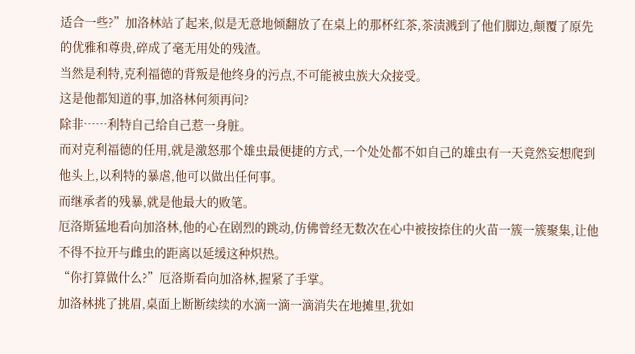适合一些?”加洛林站了起来,似是无意地倾翻放了在桌上的那杯红茶,茶渍溅到了他们脚边,颠覆了原先的优雅和尊贵,碎成了毫无用处的残渣。
当然是利特,克利福德的背叛是他终身的污点,不可能被虫族大众接受。
这是他都知道的事,加洛林何须再问?
除非……利特自己给自己惹一身脏。
而对克利福德的任用,就是激怒那个雄虫最便捷的方式,一个处处都不如自己的雄虫有一天竟然妄想爬到他头上,以利特的暴虐,他可以做出任何事。
而继承者的残暴,就是他最大的败笔。
厄洛斯猛地看向加洛林,他的心在剧烈的跳动,仿佛曾经无数次在心中被按捺住的火苗一簇一簇聚集,让他不得不拉开与雌虫的距离以延缓这种炽热。
“你打算做什么?”厄洛斯看向加洛林,握紧了手掌。
加洛林挑了挑眉,桌面上断断续续的水滴一滴一滴消失在地摊里,犹如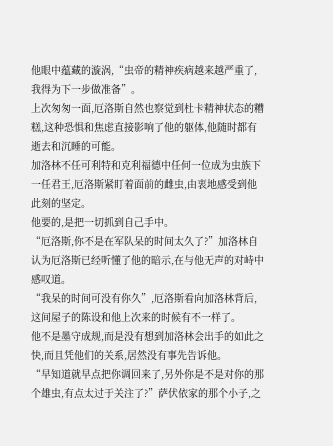他眼中蕴藏的漩涡,“虫帝的精神疾病越来越严重了,我得为下一步做准备”。
上次匆匆一面,厄洛斯自然也察觉到杜卡精神状态的糟糕,这种恐惧和焦虑直接影响了他的躯体,他随时都有逝去和沉睡的可能。
加洛林不任可利特和克利福德中任何一位成为虫族下一任君王,厄洛斯紧盯着面前的雌虫,由衷地感受到他此刻的坚定。
他要的,是把一切抓到自己手中。
“厄洛斯,你不是在军队呆的时间太久了?”加洛林自认为厄洛斯已经听懂了他的暗示,在与他无声的对峙中感叹道。
“我呆的时间可没有你久”,厄洛斯看向加洛林背后,这间屋子的陈设和他上次来的时候有不一样了。
他不是墨守成规,而是没有想到加洛林会出手的如此之快,而且凭他们的关系,居然没有事先告诉他。
“早知道就早点把你调回来了,另外你是不是对你的那个雄虫,有点太过于关注了?”萨伏依家的那个小子,之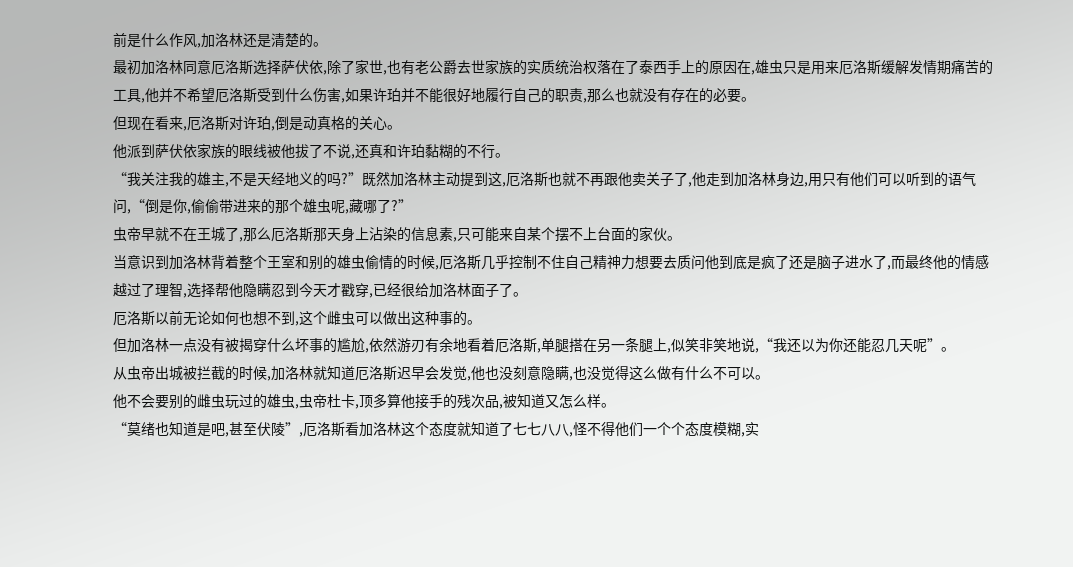前是什么作风,加洛林还是清楚的。
最初加洛林同意厄洛斯选择萨伏依,除了家世,也有老公爵去世家族的实质统治权落在了泰西手上的原因在,雄虫只是用来厄洛斯缓解发情期痛苦的工具,他并不希望厄洛斯受到什么伤害,如果许珀并不能很好地履行自己的职责,那么也就没有存在的必要。
但现在看来,厄洛斯对许珀,倒是动真格的关心。
他派到萨伏依家族的眼线被他拔了不说,还真和许珀黏糊的不行。
“我关注我的雄主,不是天经地义的吗?”既然加洛林主动提到这,厄洛斯也就不再跟他卖关子了,他走到加洛林身边,用只有他们可以听到的语气问,“倒是你,偷偷带进来的那个雄虫呢,藏哪了?”
虫帝早就不在王城了,那么厄洛斯那天身上沾染的信息素,只可能来自某个摆不上台面的家伙。
当意识到加洛林背着整个王室和别的雄虫偷情的时候,厄洛斯几乎控制不住自己精神力想要去质问他到底是疯了还是脑子进水了,而最终他的情感越过了理智,选择帮他隐瞒忍到今天才戳穿,已经很给加洛林面子了。
厄洛斯以前无论如何也想不到,这个雌虫可以做出这种事的。
但加洛林一点没有被揭穿什么坏事的尴尬,依然游刃有余地看着厄洛斯,单腿搭在另一条腿上,似笑非笑地说,“我还以为你还能忍几天呢”。
从虫帝出城被拦截的时候,加洛林就知道厄洛斯迟早会发觉,他也没刻意隐瞒,也没觉得这么做有什么不可以。
他不会要别的雌虫玩过的雄虫,虫帝杜卡,顶多算他接手的残次品,被知道又怎么样。
“莫绪也知道是吧,甚至伏陵”,厄洛斯看加洛林这个态度就知道了七七八八,怪不得他们一个个态度模糊,实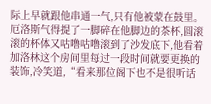际上早就跟他串通一气,只有他被蒙在鼓里。
厄洛斯气得提了一脚碎在他脚边的茶杯,圆滚滚的杯体又咕噜咕噜滚到了沙发底下,他看着加洛林这个房间里每过一段时间就要更换的装饰,冷笑道,“看来那位阁下也不是很听话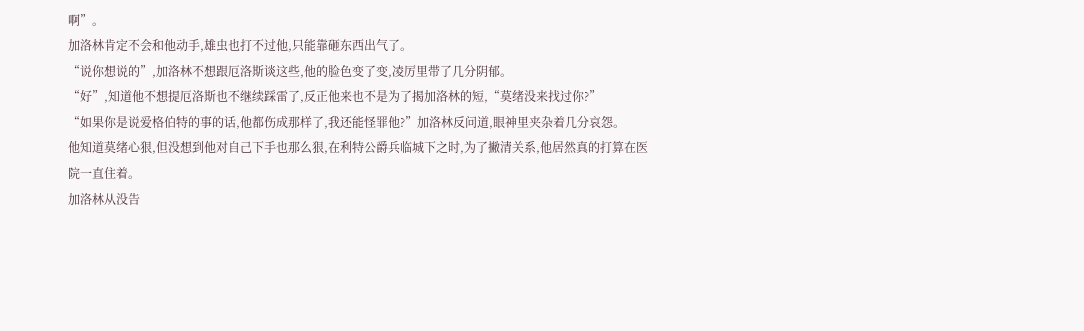啊”。
加洛林肯定不会和他动手,雄虫也打不过他,只能靠砸东西出气了。
“说你想说的”,加洛林不想跟厄洛斯谈这些,他的脸色变了变,凌厉里带了几分阴郁。
“好”,知道他不想提厄洛斯也不继续踩雷了,反正他来也不是为了揭加洛林的短,“莫绪没来找过你?”
“如果你是说爱格伯特的事的话,他都伤成那样了,我还能怪罪他?”加洛林反问道,眼神里夹杂着几分哀怨。
他知道莫绪心狠,但没想到他对自己下手也那么狠,在利特公爵兵临城下之时,为了撇清关系,他居然真的打算在医院一直住着。
加洛林从没告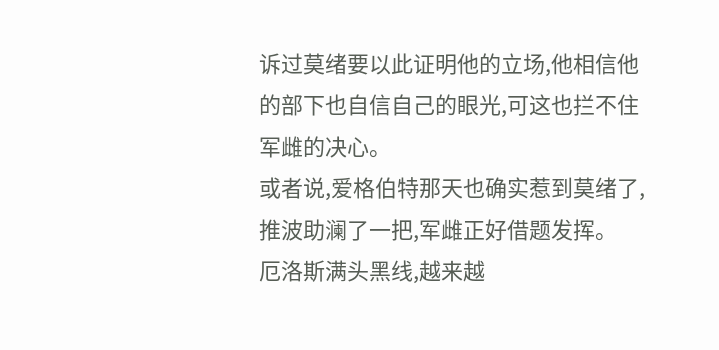诉过莫绪要以此证明他的立场,他相信他的部下也自信自己的眼光,可这也拦不住军雌的决心。
或者说,爱格伯特那天也确实惹到莫绪了,推波助澜了一把,军雌正好借题发挥。
厄洛斯满头黑线,越来越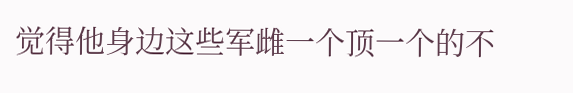觉得他身边这些军雌一个顶一个的不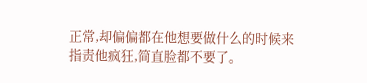正常,却偏偏都在他想要做什么的时候来指责他疯狂,简直脸都不要了。